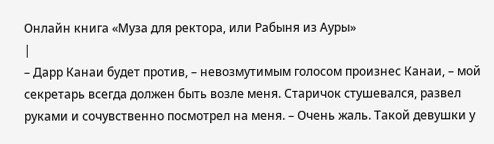Онлайн книга «Муза для ректора, или Рабыня из Ауры»
|
– Дарр Канаи будет против, – невозмутимым голосом произнес Канаи, – мой секретарь всегда должен быть возле меня. Старичок стушевался, развел руками и сочувственно посмотрел на меня. – Очень жаль. Такой девушки у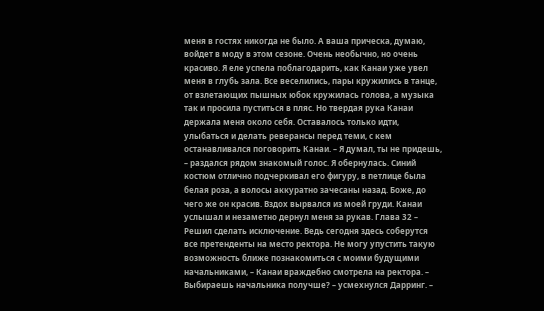меня в гостях никогда не было. А ваша прическа, думаю, войдет в моду в этом сезоне. Очень необычно, но очень красиво. Я еле успела поблагодарить, как Канаи уже увел меня в глубь зала. Все веселились, пары кружились в танце, от взлетающих пышных юбок кружилась голова, а музыка так и просила пуститься в пляс. Но твердая рука Канаи держала меня около себя. Оставалось только идти, улыбаться и делать реверансы перед теми, с кем останавливался поговорить Канаи. – Я думал, ты не придешь, – раздался рядом знакомый голос. Я обернулась. Синий костюм отлично подчеркивал его фигуру, в петлице была белая роза, а волосы аккуратно зачесаны назад. Боже, до чего же он красив. Вздох вырвался из моей груди. Канаи услышал и незаметно дернул меня за рукав. Глава 32 – Решил сделать исключение. Ведь сегодня здесь соберутся все претенденты на место ректора. Не могу упустить такую возможность ближе познакомиться с моими будущими начальниками, – Канаи враждебно смотрела на ректора. – Выбираешь начальника получше? – усмехнулся Дарринг. –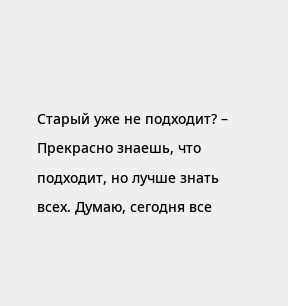Старый уже не подходит? – Прекрасно знаешь, что подходит, но лучше знать всех. Думаю, сегодня все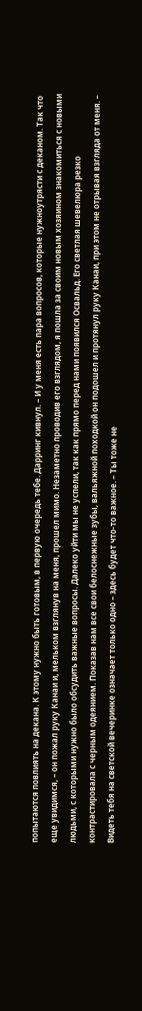попытаются повлиять на декана. К этому нужно быть готовым, в первую очередь тебе. Дарринг кивнул. – И у меня есть пара вопросов, которые нужноутрясти с деканом. Так что еще увидимся, – он пожал руку Канаи и, мельком взглянув на меня, прошел мимо. Незаметно проводив его взглядом, я пошла за своим новым хозяином знакомиться с новыми людьми, с которыми нужно было обсудить важные вопросы. Далеко уйти мы не успели, так как прямо перед нами появился Освальд. Его светлая шевелюра резко контрастировала с черным одеянием. Показав нам все свои белоснежные зубы, вальяжной походкой он подошел и протянул руку Канаи, при этом не отрывая взгляда от меня. – Видеть тебя на светской вечеринке означает только одно – здесь будет что-то важное. – Ты тоже не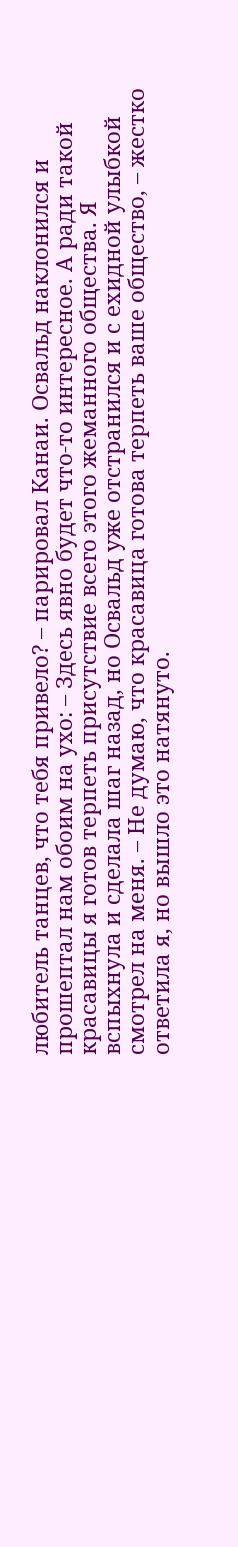любитель танцев, что тебя привело? – парировал Канаи. Освальд наклонился и прошептал нам обоим на ухо: – Здесь явно будет что-то интересное. А ради такой красавицы я готов терпеть присутствие всего этого жеманного общества. Я вспыхнула и сделала шаг назад, но Освальд уже отстранился и с ехидной улыбкой смотрел на меня. – Не думаю, что красавица готова терпеть ваше общество, – жестко ответила я, но вышло это натянуто.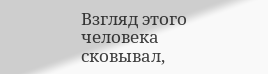Взгляд этого человека сковывал,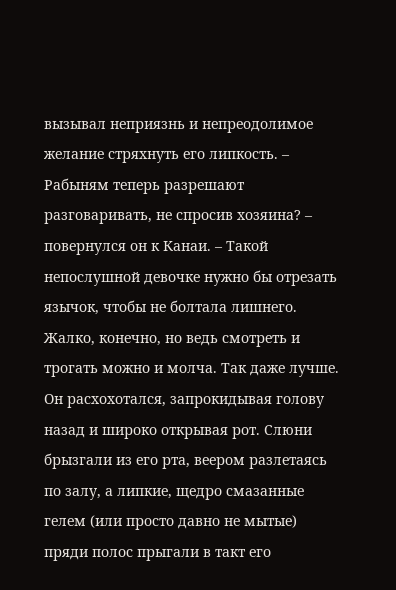вызывал неприязнь и непреодолимое желание стряхнуть его липкость. – Рабыням теперь разрешают разговаривать, не спросив хозяина? – повернулся он к Канаи. – Такой непослушной девочке нужно бы отрезать язычок, чтобы не болтала лишнего. Жалко, конечно, но ведь смотреть и трогать можно и молча. Так даже лучше. Он расхохотался, запрокидывая голову назад и широко открывая рот. Слюни брызгали из его рта, веером разлетаясь по залу, а липкие, щедро смазанные гелем (или просто давно не мытые) пряди полос прыгали в такт его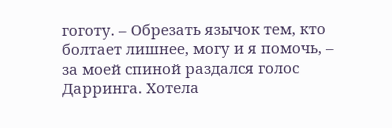гоготу. – Обрезать язычок тем, кто болтает лишнее, могу и я помочь, – за моей спиной раздался голос Дарринга. Хотела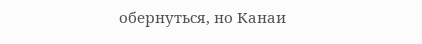обернуться, но Канаи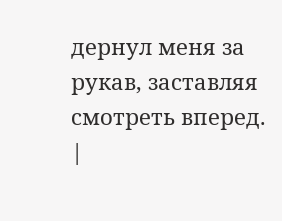дернул меня за рукав, заставляя смотреть вперед. |